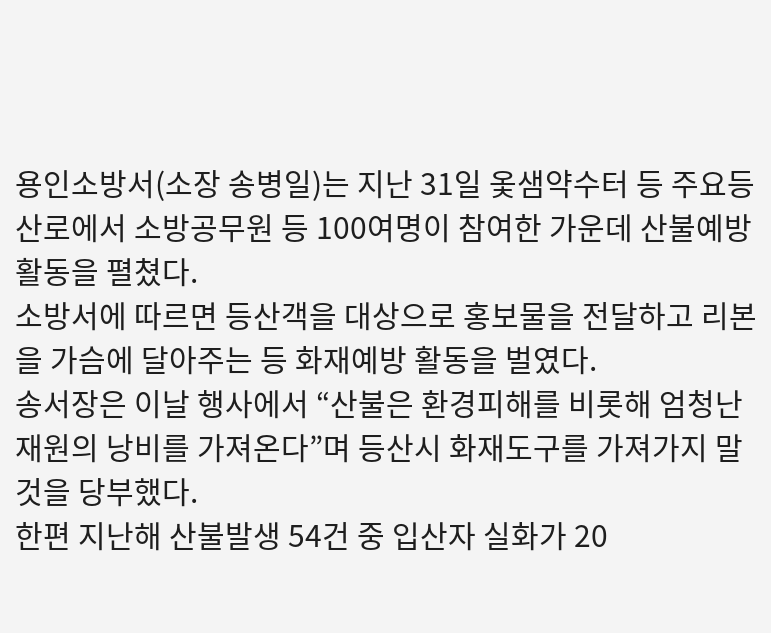용인소방서(소장 송병일)는 지난 31일 옻샘약수터 등 주요등산로에서 소방공무원 등 100여명이 참여한 가운데 산불예방활동을 펼쳤다.
소방서에 따르면 등산객을 대상으로 홍보물을 전달하고 리본을 가슴에 달아주는 등 화재예방 활동을 벌였다.
송서장은 이날 행사에서 “산불은 환경피해를 비롯해 엄청난 재원의 낭비를 가져온다”며 등산시 화재도구를 가져가지 말 것을 당부했다.
한편 지난해 산불발생 54건 중 입산자 실화가 20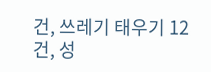건, 쓰레기 태우기 12건, 성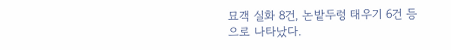묘객 실화 8건, 논밭두렁 태우기 6건 등으로 나타났다.